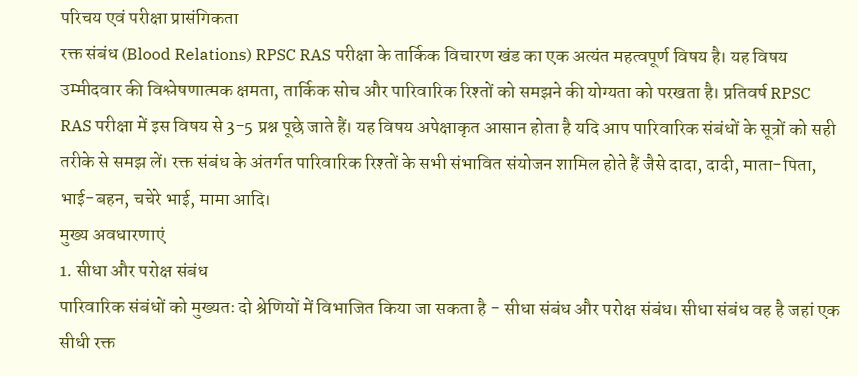परिचय एवं परीक्षा प्रासंगिकता
रक्त संबंध (Blood Relations) RPSC RAS परीक्षा के तार्किक विचारण खंड का एक अत्यंत महत्वपूर्ण विषय है। यह विषय उम्मीदवार की विश्लेषणात्मक क्षमता, तार्किक सोच और पारिवारिक रिश्तों को समझने की योग्यता को परखता है। प्रतिवर्ष RPSC RAS परीक्षा में इस विषय से 3-5 प्रश्न पूछे जाते हैं। यह विषय अपेक्षाकृत आसान होता है यदि आप पारिवारिक संबंधों के सूत्रों को सही तरीके से समझ लें। रक्त संबंध के अंतर्गत पारिवारिक रिश्तों के सभी संभावित संयोजन शामिल होते हैं जैसे दादा, दादी, माता-पिता, भाई-बहन, चचेरे भाई, मामा आदि।
मुख्य अवधारणाएं
1. सीधा और परोक्ष संबंध
पारिवारिक संबंधों को मुख्यतः दो श्रेणियों में विभाजित किया जा सकता है - सीधा संबंध और परोक्ष संबंध। सीधा संबंध वह है जहां एक सीधी रक्त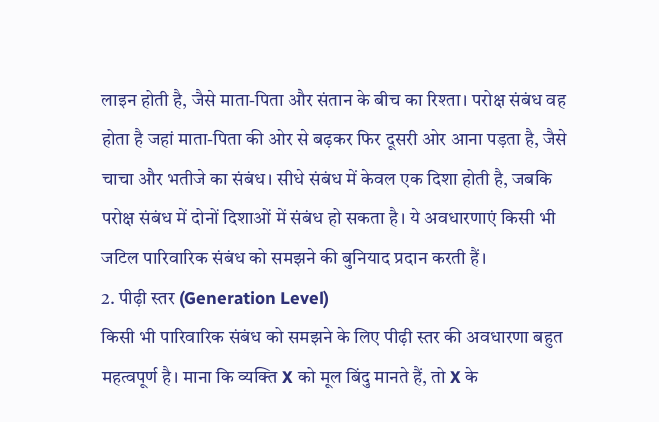लाइन होती है, जैसे माता-पिता और संतान के बीच का रिश्ता। परोक्ष संबंध वह होता है जहां माता-पिता की ओर से बढ़कर फिर दूसरी ओर आना पड़ता है, जैसे चाचा और भतीजे का संबंध। सीधे संबंध में केवल एक दिशा होती है, जबकि परोक्ष संबंध में दोनों दिशाओं में संबंध हो सकता है। ये अवधारणाएं किसी भी जटिल पारिवारिक संबंध को समझने की बुनियाद प्रदान करती हैं।
2. पीढ़ी स्तर (Generation Level)
किसी भी पारिवारिक संबंध को समझने के लिए पीढ़ी स्तर की अवधारणा बहुत महत्वपूर्ण है। माना कि व्यक्ति X को मूल बिंदु मानते हैं, तो X के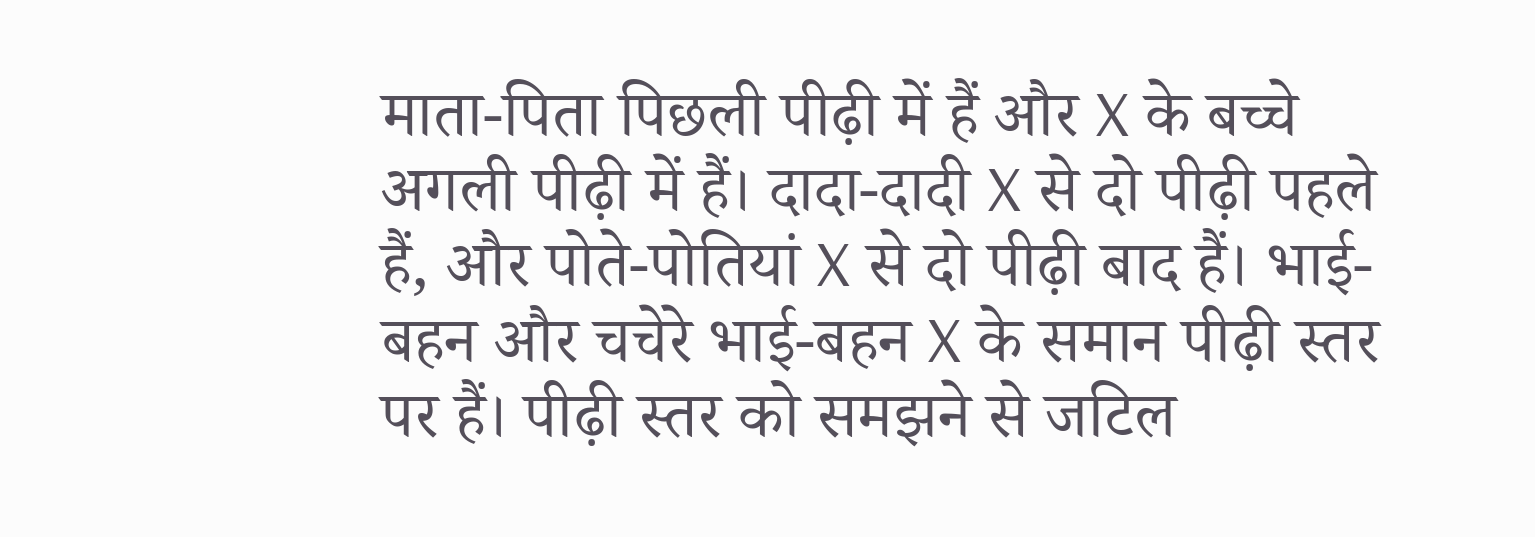माता-पिता पिछली पीढ़ी में हैं और X के बच्चे अगली पीढ़ी में हैं। दादा-दादी X से दो पीढ़ी पहले हैं, और पोते-पोतियां X से दो पीढ़ी बाद हैं। भाई-बहन और चचेरे भाई-बहन X के समान पीढ़ी स्तर पर हैं। पीढ़ी स्तर को समझने से जटिल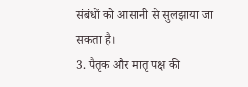संबंधों को आसानी से सुलझाया जा सकता है।
3. पैतृक और मातृ पक्ष की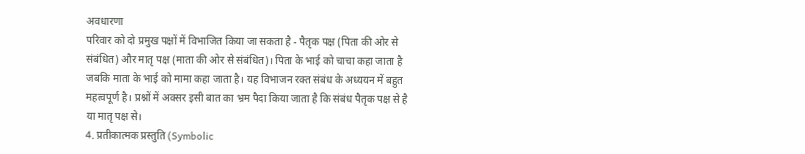अवधारणा
परिवार को दो प्रमुख पक्षों में विभाजित किया जा सकता है - पैतृक पक्ष (पिता की ओर से संबंधित) और मातृ पक्ष (माता की ओर से संबंधित)। पिता के भाई को चाचा कहा जाता है जबकि माता के भाई को मामा कहा जाता है। यह विभाजन रक्त संबंध के अध्ययन में बहुत महत्वपूर्ण है। प्रश्नों में अक्सर इसी बात का भ्रम पैदा किया जाता है कि संबंध पैतृक पक्ष से है या मातृ पक्ष से।
4. प्रतीकात्मक प्रस्तुति (Symbolic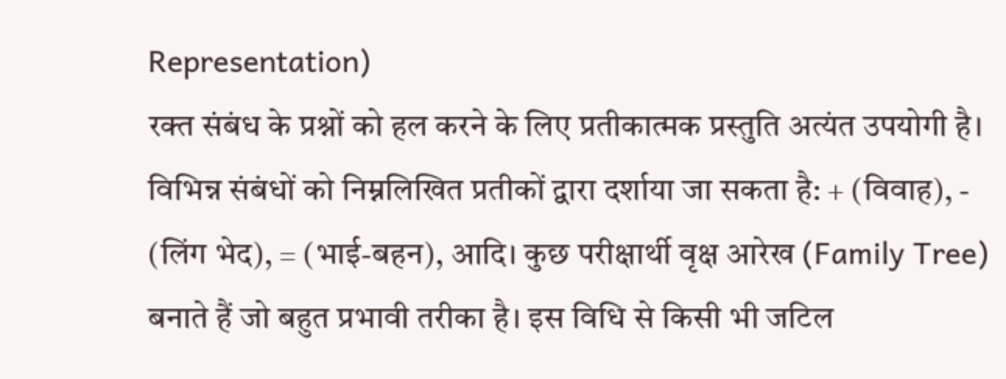Representation)
रक्त संबंध के प्रश्नों को हल करने के लिए प्रतीकात्मक प्रस्तुति अत्यंत उपयोगी है। विभिन्न संबंधों को निम्नलिखित प्रतीकों द्वारा दर्शाया जा सकता है: + (विवाह), - (लिंग भेद), = (भाई-बहन), आदि। कुछ परीक्षार्थी वृक्ष आरेख (Family Tree) बनाते हैं जो बहुत प्रभावी तरीका है। इस विधि से किसी भी जटिल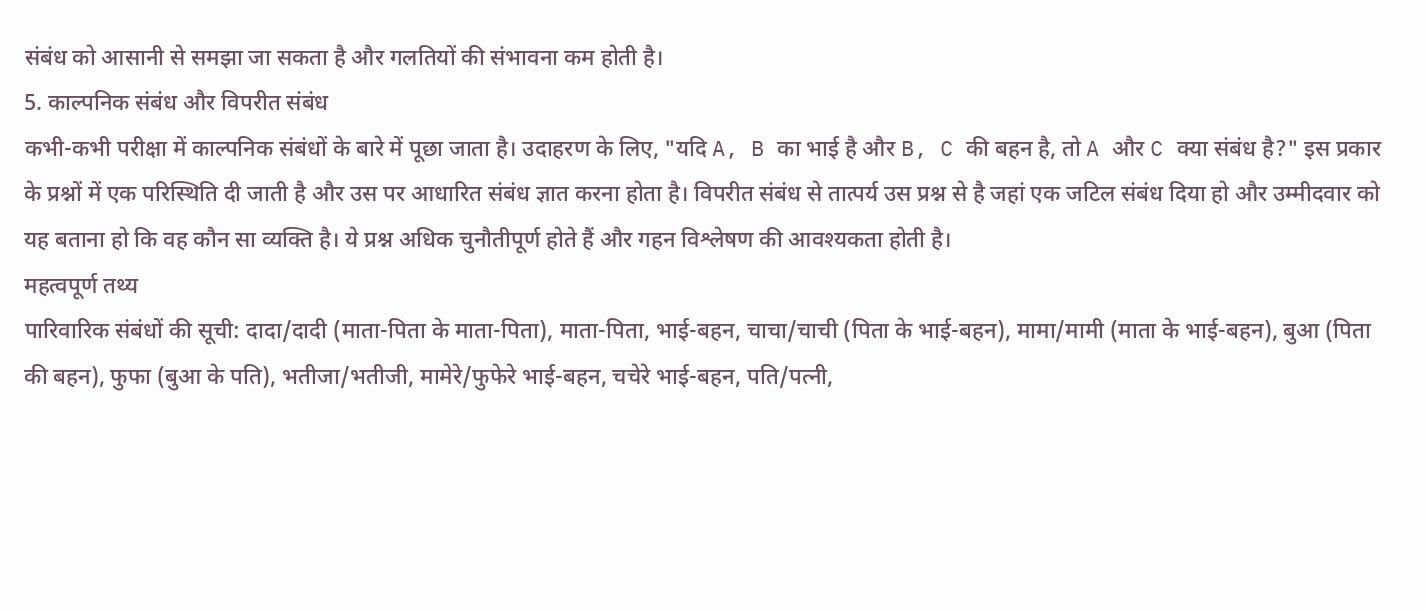संबंध को आसानी से समझा जा सकता है और गलतियों की संभावना कम होती है।
5. काल्पनिक संबंध और विपरीत संबंध
कभी-कभी परीक्षा में काल्पनिक संबंधों के बारे में पूछा जाता है। उदाहरण के लिए, "यदि A, B का भाई है और B, C की बहन है, तो A और C क्या संबंध है?" इस प्रकार के प्रश्नों में एक परिस्थिति दी जाती है और उस पर आधारित संबंध ज्ञात करना होता है। विपरीत संबंध से तात्पर्य उस प्रश्न से है जहां एक जटिल संबंध दिया हो और उम्मीदवार को यह बताना हो कि वह कौन सा व्यक्ति है। ये प्रश्न अधिक चुनौतीपूर्ण होते हैं और गहन विश्लेषण की आवश्यकता होती है।
महत्वपूर्ण तथ्य
पारिवारिक संबंधों की सूची: दादा/दादी (माता-पिता के माता-पिता), माता-पिता, भाई-बहन, चाचा/चाची (पिता के भाई-बहन), मामा/मामी (माता के भाई-बहन), बुआ (पिता की बहन), फुफा (बुआ के पति), भतीजा/भतीजी, मामेरे/फुफेरे भाई-बहन, चचेरे भाई-बहन, पति/पत्नी,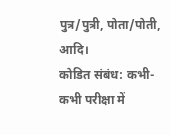पुत्र/पुत्री, पोता/पोती, आदि।
कोडित संबंध: कभी-कभी परीक्षा में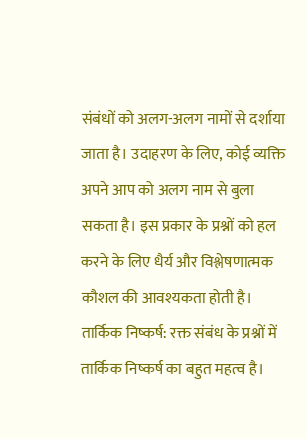संबंधों को अलग-अलग नामों से दर्शाया जाता है। उदाहरण के लिए, कोई व्यक्ति अपने आप को अलग नाम से बुला सकता है। इस प्रकार के प्रश्नों को हल करने के लिए धैर्य और विश्लेषणात्मक कौशल की आवश्यकता होती है।
तार्किक निष्कर्ष: रक्त संबंध के प्रश्नों में तार्किक निष्कर्ष का बहुत महत्व है।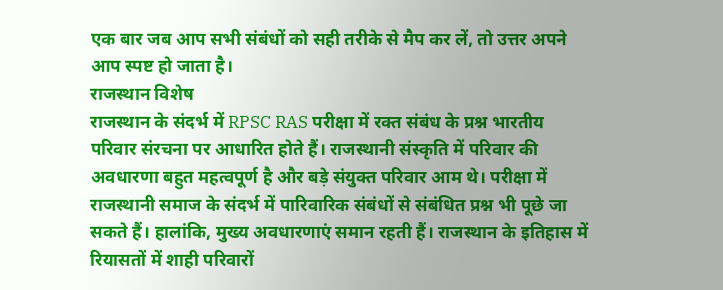एक बार जब आप सभी संबंधों को सही तरीके से मैप कर लें, तो उत्तर अपने आप स्पष्ट हो जाता है।
राजस्थान विशेष
राजस्थान के संदर्भ में RPSC RAS परीक्षा में रक्त संबंध के प्रश्न भारतीय परिवार संरचना पर आधारित होते हैं। राजस्थानी संस्कृति में परिवार की अवधारणा बहुत महत्वपूर्ण है और बड़े संयुक्त परिवार आम थे। परीक्षा में राजस्थानी समाज के संदर्भ में पारिवारिक संबंधों से संबंधित प्रश्न भी पूछे जा सकते हैं। हालांकि, मुख्य अवधारणाएं समान रहती हैं। राजस्थान के इतिहास में रियासतों में शाही परिवारों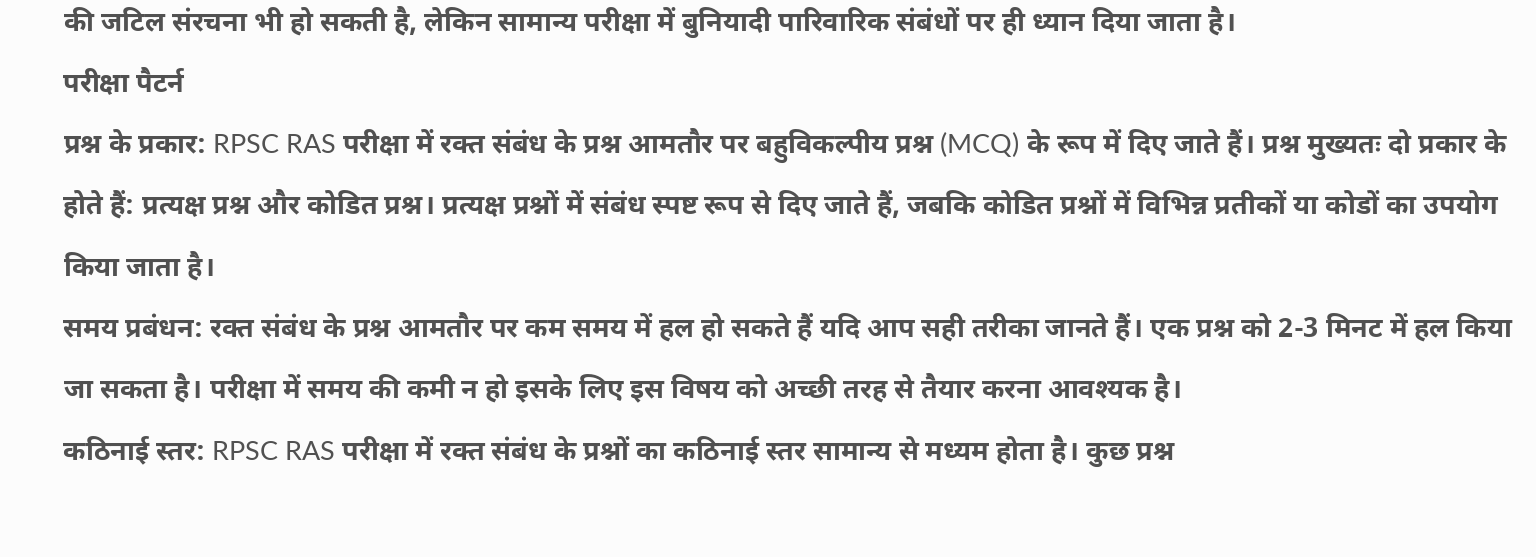की जटिल संरचना भी हो सकती है, लेकिन सामान्य परीक्षा में बुनियादी पारिवारिक संबंधों पर ही ध्यान दिया जाता है।
परीक्षा पैटर्न
प्रश्न के प्रकार: RPSC RAS परीक्षा में रक्त संबंध के प्रश्न आमतौर पर बहुविकल्पीय प्रश्न (MCQ) के रूप में दिए जाते हैं। प्रश्न मुख्यतः दो प्रकार के होते हैं: प्रत्यक्ष प्रश्न और कोडित प्रश्न। प्रत्यक्ष प्रश्नों में संबंध स्पष्ट रूप से दिए जाते हैं, जबकि कोडित प्रश्नों में विभिन्न प्रतीकों या कोडों का उपयोग किया जाता है।
समय प्रबंधन: रक्त संबंध के प्रश्न आमतौर पर कम समय में हल हो सकते हैं यदि आप सही तरीका जानते हैं। एक प्रश्न को 2-3 मिनट में हल किया जा सकता है। परीक्षा में समय की कमी न हो इसके लिए इस विषय को अच्छी तरह से तैयार करना आवश्यक है।
कठिनाई स्तर: RPSC RAS परीक्षा में रक्त संबंध के प्रश्नों का कठिनाई स्तर सामान्य से मध्यम होता है। कुछ प्रश्न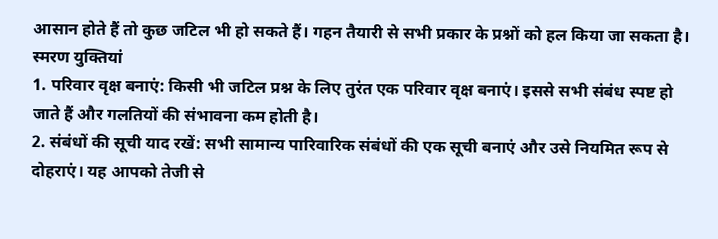आसान होते हैं तो कुछ जटिल भी हो सकते हैं। गहन तैयारी से सभी प्रकार के प्रश्नों को हल किया जा सकता है।
स्मरण युक्तियां
1. परिवार वृक्ष बनाएं: किसी भी जटिल प्रश्न के लिए तुरंत एक परिवार वृक्ष बनाएं। इससे सभी संबंध स्पष्ट हो जाते हैं और गलतियों की संभावना कम होती है।
2. संबंधों की सूची याद रखें: सभी सामान्य पारिवारिक संबंधों की एक सूची बनाएं और उसे नियमित रूप से दोहराएं। यह आपको तेजी से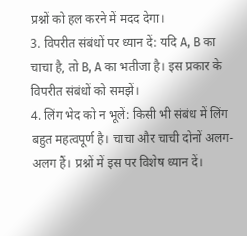प्रश्नों को हल करने में मदद देगा।
3. विपरीत संबंधों पर ध्यान दें: यदि A, B का चाचा है, तो B, A का भतीजा है। इस प्रकार के विपरीत संबंधों को समझें।
4. लिंग भेद को न भूलें: किसी भी संबंध में लिंग बहुत महत्वपूर्ण है। चाचा और चाची दोनों अलग-अलग हैं। प्रश्नों में इस पर विशेष ध्यान दें।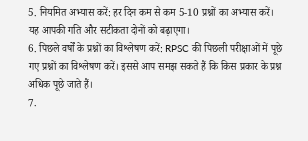5. नियमित अभ्यास करें: हर दिन कम से कम 5-10 प्रश्नों का अभ्यास करें। यह आपकी गति और सटीकता दोनों को बढ़ाएगा।
6. पिछले वर्षों के प्रश्नों का विश्लेषण करें: RPSC की पिछली परीक्षाओं में पूछे गए प्रश्नों का विश्लेषण करें। इससे आप समझ सकते हैं कि किस प्रकार के प्रश्न अधिक पूछे जाते हैं।
7.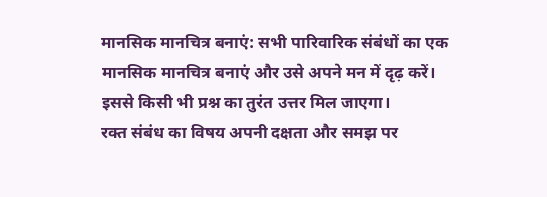मानसिक मानचित्र बनाएं: सभी पारिवारिक संबंधों का एक मानसिक मानचित्र बनाएं और उसे अपने मन में दृढ़ करें। इससे किसी भी प्रश्न का तुरंत उत्तर मिल जाएगा।
रक्त संबंध का विषय अपनी दक्षता और समझ पर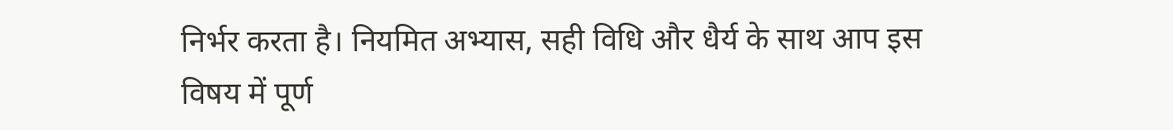निर्भर करता है। नियमित अभ्यास, सही विधि और धैर्य के साथ आप इस विषय में पूर्ण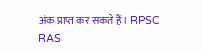अंक प्राप्त कर सकते हैं। RPSC RAS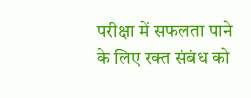परीक्षा में सफलता पाने के लिए रक्त संबंध को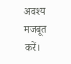अवश्य मजबूत करें।